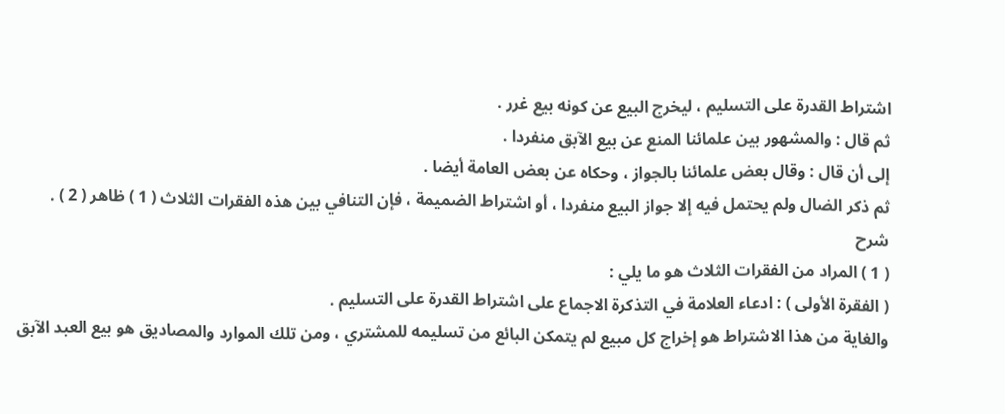اشتراط القدرة على التسليم ، ليخرج البيع عن كونه بيع غرر .
ثم قال : والمشهور بين علمائنا المنع عن بيع الآبق منفردا .
إلى أن قال : وقال بعض علمائنا بالجواز ، وحكاه عن بعض العامة أيضا .
ثم ذكر الضال ولم يحتمل فيه إلا جواز البيع منفردا ، أو اشتراط الضميمة ، فإن التنافي بين هذه الفقرات الثلاث ( 1 ) ظاهر ( 2 ) .
شرح
( 1 ) المراد من الفقرات الثلاث هو ما يلي :
( الفقرة الأولى ) : ادعاء العلامة في التذكرة الاجماع على اشتراط القدرة على التسليم .
والغاية من هذا الاشتراط هو إخراج كل مبيع لم يتمكن البائع من تسليمه للمشتري ، ومن تلك الموارد والمصاديق هو بيع العبد الآبق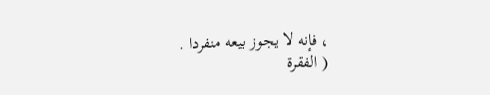، فإنه لا يجوز بيعه منفردا .
( الفقرة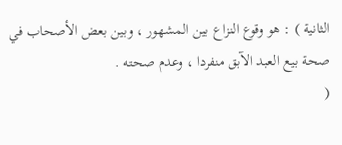الثانية ) : هو وقوع النزاع بين المشهور ، وبين بعض الأصحاب في صحة بيع العبد الآبق منفردا ، وعدم صحته .
(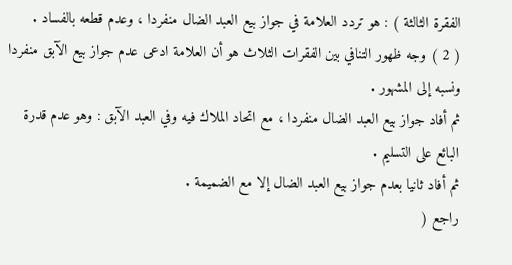الفقرة الثالثة ) : هو تردد العلامة في جواز بيع العبد الضال منفردا ، وعدم قطعه بالفساد .
( 2 ) وجه ظهور التنافي بين الفقرات الثلاث هو أن العلامة ادعى عدم جواز بيع الآبق منفردا ونسبه إلى المشهور .
ثم أفاد جواز بيع العبد الضال منفردا ، مع اتحاد الملاك فيه وفي العبد الآبق : وهو عدم قدرة البائع على التسليم .
ثم أفاد ثانيا بعدم جواز بيع العبد الضال إلا مع الضميمة .
راجع (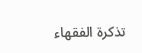تذكرة الفقهاء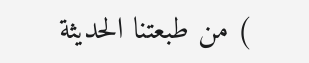) من طبعتنا الحديثة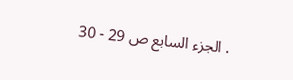. الجزء السابع ص 29 - 30